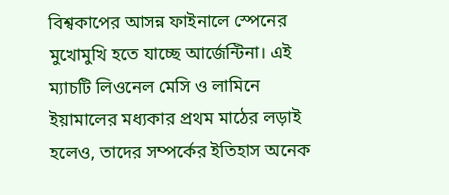বিশ্বকাপের আসন্ন ফাইনালে স্পেনের মুখোমুখি হতে যাচ্ছে আর্জেন্টিনা। এই ম্যাচটি লিওনেল মেসি ও লামিনে ইয়ামালের মধ্যকার প্রথম মাঠের লড়াই হলেও, তাদের সম্পর্কের ইতিহাস অনেক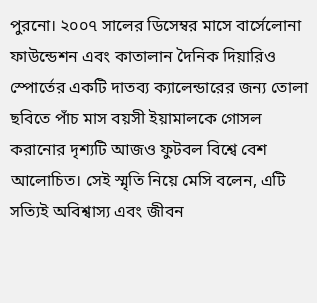পুরনো। ২০০৭ সালের ডিসেম্বর মাসে বার্সেলোনা ফাউন্ডেশন এবং কাতালান দৈনিক দিয়ারিও স্পোর্তের একটি দাতব্য ক্যালেন্ডারের জন্য তোলা ছবিতে পাঁচ মাস বয়সী ইয়ামালকে গোসল করানোর দৃশ্যটি আজও ফুটবল বিশ্বে বেশ আলোচিত। সেই স্মৃতি নিয়ে মেসি বলেন, এটি সত্যিই অবিশ্বাস্য এবং জীবন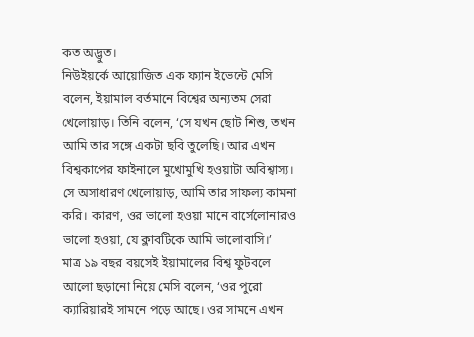কত অদ্ভুত।
নিউইয়র্কে আয়োজিত এক ফ্যান ইভেন্টে মেসি বলেন, ইয়ামাল বর্তমানে বিশ্বের অন্যতম সেরা খেলোয়াড়। তিনি বলেন, ‘সে যখন ছোট শিশু, তখন আমি তার সঙ্গে একটা ছবি তুলেছি। আর এখন বিশ্বকাপের ফাইনালে মুখোমুখি হওয়াটা অবিশ্বাস্য। সে অসাধারণ খেলোয়াড়, আমি তার সাফল্য কামনা করি। কারণ, ওর ভালো হওয়া মানে বার্সেলোনারও ভালো হওয়া, যে ক্লাবটিকে আমি ভালোবাসি।’
মাত্র ১৯ বছর বয়সেই ইয়ামালের বিশ্ব ফুটবলে আলো ছড়ানো নিয়ে মেসি বলেন, ‘ওর পুরো ক্যারিয়ারই সামনে পড়ে আছে। ওর সামনে এখন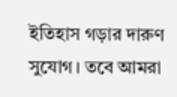ইতিহাস গড়ার দারুণ সুযোগ। তবে আমরা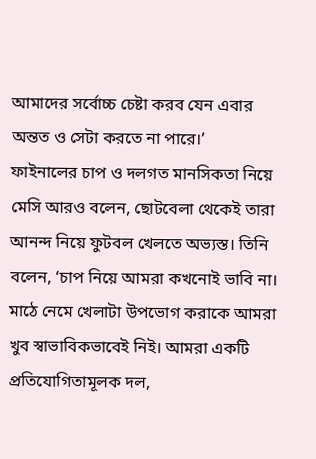আমাদের সর্বোচ্চ চেষ্টা করব যেন এবার অন্তত ও সেটা করতে না পারে।’
ফাইনালের চাপ ও দলগত মানসিকতা নিয়ে মেসি আরও বলেন, ছোটবেলা থেকেই তারা আনন্দ নিয়ে ফুটবল খেলতে অভ্যস্ত। তিনি বলেন, ‘চাপ নিয়ে আমরা কখনোই ভাবি না। মাঠে নেমে খেলাটা উপভোগ করাকে আমরা খুব স্বাভাবিকভাবেই নিই। আমরা একটি প্রতিযোগিতামূলক দল,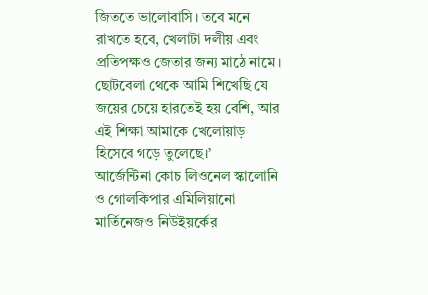জিততে ভালোবাসি। তবে মনে রাখতে হবে, খেলাটা দলীয় এবং প্রতিপক্ষও জেতার জন্য মাঠে নামে। ছোটবেলা থেকে আমি শিখেছি যে জয়ের চেয়ে হারতেই হয় বেশি, আর এই শিক্ষা আমাকে খেলোয়াড় হিসেবে গড়ে তুলেছে।’
আর্জেন্টিনা কোচ লিওনেল স্কালোনি ও গোলকিপার এমিলিয়ানো মার্তিনেজও নিউইয়র্কের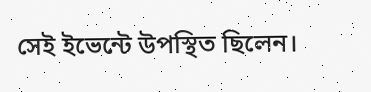সেই ইভেন্টে উপস্থিত ছিলেন।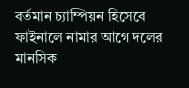বর্তমান চ্যাম্পিয়ন হিসেবে ফাইনালে নামার আগে দলের মানসিক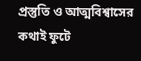প্রস্তুতি ও আত্মবিশ্বাসের কথাই ফুটে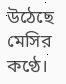উঠেছে মেসির কণ্ঠে।